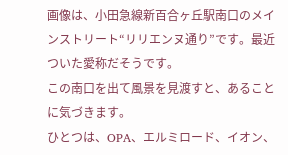画像は、小田急線新百合ヶ丘駅南口のメインストリート“リリエンヌ通り”です。最近ついた愛称だそうです。
この南口を出て風景を見渡すと、あることに気づきます。
ひとつは、OPA、エルミロード、イオン、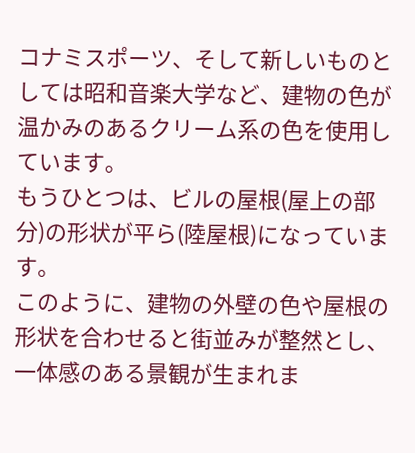コナミスポーツ、そして新しいものとしては昭和音楽大学など、建物の色が温かみのあるクリーム系の色を使用しています。
もうひとつは、ビルの屋根(屋上の部分)の形状が平ら(陸屋根)になっています。
このように、建物の外壁の色や屋根の形状を合わせると街並みが整然とし、一体感のある景観が生まれま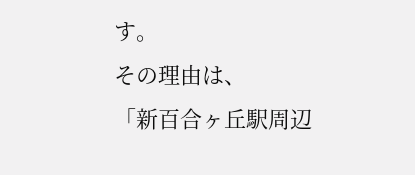す。
その理由は、
「新百合ヶ丘駅周辺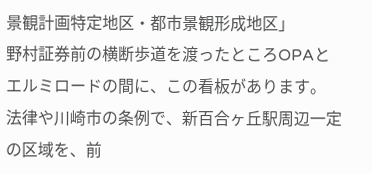景観計画特定地区・都市景観形成地区」
野村証券前の横断歩道を渡ったところOPAとエルミロードの間に、この看板があります。
法律や川崎市の条例で、新百合ヶ丘駅周辺一定の区域を、前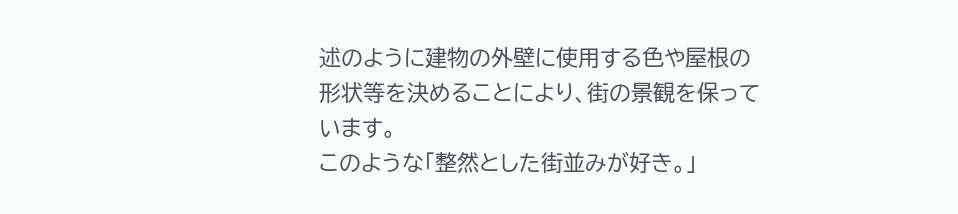述のように建物の外壁に使用する色や屋根の形状等を決めることにより、街の景観を保っています。
このような「整然とした街並みが好き。」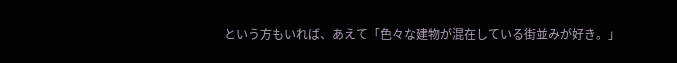という方もいれば、あえて「色々な建物が混在している街並みが好き。」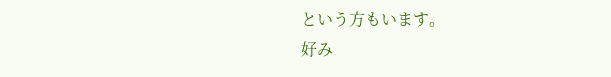という方もいます。
好み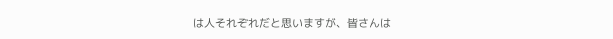は人それぞれだと思いますが、皆さんは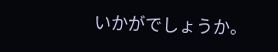いかがでしょうか。